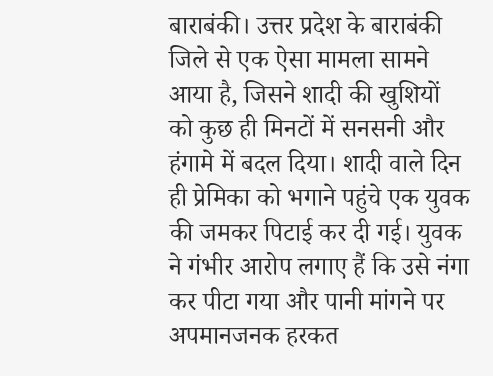बाराबंकी। उत्तर प्रदेश के बाराबंकी जिले से एक ऐसा मामला सामने आया है, जिसने शादी की खुशियों को कुछ ही मिनटों में सनसनी और हंगामे में बदल दिया। शादी वाले दिन ही प्रेमिका को भगाने पहुंचे एक युवक की जमकर पिटाई कर दी गई। युवक ने गंभीर आरोप लगाए हैं कि उसे नंगा कर पीटा गया और पानी मांगने पर अपमानजनक हरकत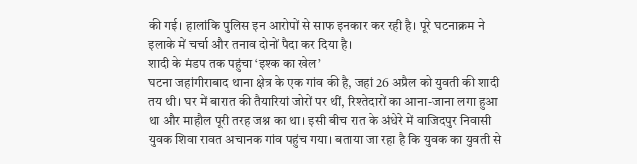की गई। हालांकि पुलिस इन आरोपों से साफ इनकार कर रही है। पूरे घटनाक्रम ने इलाके में चर्चा और तनाव दोनों पैदा कर दिया है।
शादी के मंडप तक पहुंचा ‘इश्क का खेल’
घटना जहांगीराबाद थाना क्षेत्र के एक गांव की है, जहां 26 अप्रैल को युवती की शादी तय थी। घर में बारात की तैयारियां जोरों पर थीं, रिश्तेदारों का आना-जाना लगा हुआ था और माहौल पूरी तरह जश्न का था। इसी बीच रात के अंधेरे में वाजिदपुर निवासी युवक शिवा रावत अचानक गांव पहुंच गया। बताया जा रहा है कि युवक का युवती से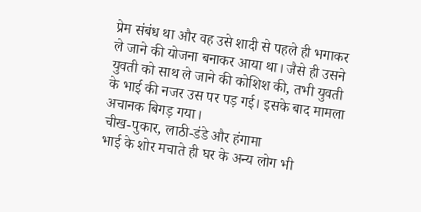प्रेम संबंध था और वह उसे शादी से पहले ही भगाकर ले जाने की योजना बनाकर आया था। जैसे ही उसने युवती को साथ ले जाने की कोशिश की, तभी युवती के भाई की नजर उस पर पड़ गई। इसके बाद मामला अचानक बिगड़ गया।
चीख-पुकार, लाठी-डंडे और हंगामा
भाई के शोर मचाते ही घर के अन्य लोग भी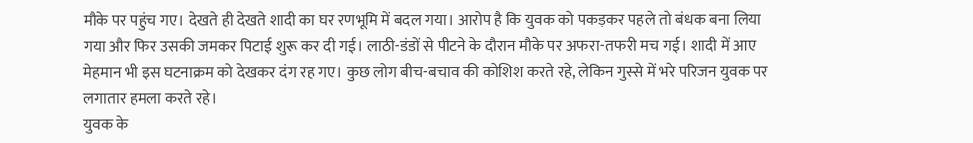मौके पर पहुंच गए। देखते ही देखते शादी का घर रणभूमि में बदल गया। आरोप है कि युवक को पकड़कर पहले तो बंधक बना लिया गया और फिर उसकी जमकर पिटाई शुरू कर दी गई। लाठी-डंडों से पीटने के दौरान मौके पर अफरा-तफरी मच गई। शादी में आए मेहमान भी इस घटनाक्रम को देखकर दंग रह गए। कुछ लोग बीच-बचाव की कोशिश करते रहे, लेकिन गुस्से में भरे परिजन युवक पर लगातार हमला करते रहे।
युवक के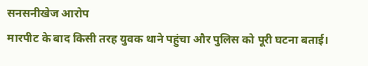सनसनीखेज आरोप
मारपीट के बाद किसी तरह युवक थाने पहुंचा और पुलिस को पूरी घटना बताई।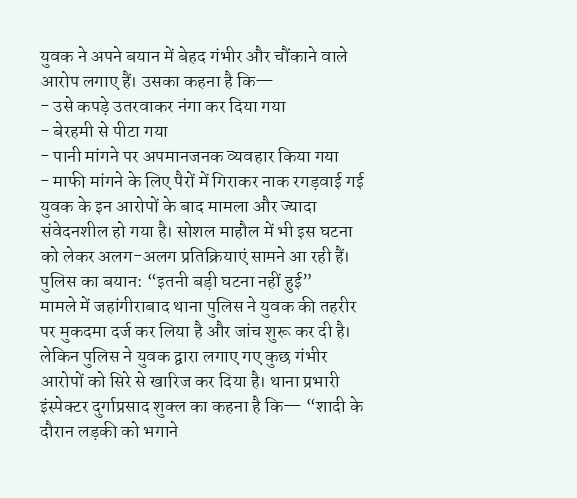युवक ने अपने बयान में बेहद गंभीर और चौंकाने वाले आरोप लगाए हैं। उसका कहना है कि—
- उसे कपड़े उतरवाकर नंगा कर दिया गया
- बेरहमी से पीटा गया
- पानी मांगने पर अपमानजनक व्यवहार किया गया
- माफी मांगने के लिए पैरों में गिराकर नाक रगड़वाई गई
युवक के इन आरोपों के बाद मामला और ज्यादा संवेदनशील हो गया है। सोशल माहौल में भी इस घटना को लेकर अलग-अलग प्रतिक्रियाएं सामने आ रही हैं।
पुलिस का बयान: “इतनी बड़ी घटना नहीं हुई”
मामले में जहांगीराबाद थाना पुलिस ने युवक की तहरीर पर मुकदमा दर्ज कर लिया है और जांच शुरू कर दी है। लेकिन पुलिस ने युवक द्वारा लगाए गए कुछ गंभीर आरोपों को सिरे से खारिज कर दिया है। थाना प्रभारी इंस्पेक्टर दुर्गाप्रसाद शुक्ल का कहना है कि— “शादी के दौरान लड़की को भगाने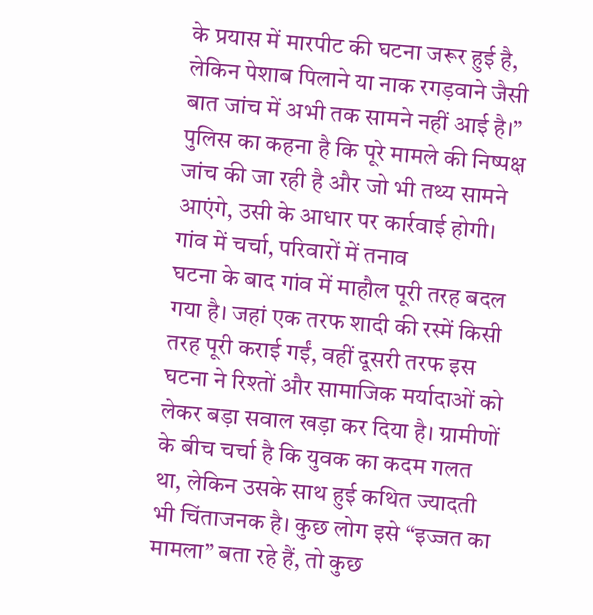के प्रयास में मारपीट की घटना जरूर हुई है, लेकिन पेशाब पिलाने या नाक रगड़वाने जैसी बात जांच में अभी तक सामने नहीं आई है।” पुलिस का कहना है कि पूरे मामले की निष्पक्ष जांच की जा रही है और जो भी तथ्य सामने आएंगे, उसी के आधार पर कार्रवाई होगी।
गांव में चर्चा, परिवारों में तनाव
घटना के बाद गांव में माहौल पूरी तरह बदल गया है। जहां एक तरफ शादी की रस्में किसी तरह पूरी कराई गईं, वहीं दूसरी तरफ इस घटना ने रिश्तों और सामाजिक मर्यादाओं को लेकर बड़ा सवाल खड़ा कर दिया है। ग्रामीणों के बीच चर्चा है कि युवक का कदम गलत था, लेकिन उसके साथ हुई कथित ज्यादती भी चिंताजनक है। कुछ लोग इसे “इज्जत का मामला” बता रहे हैं, तो कुछ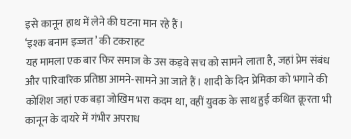इसे कानून हाथ में लेने की घटना मान रहे हैं।
‘इश्क बनाम इज्जत’ की टकराहट
यह मामला एक बार फिर समाज के उस कड़वे सच को सामने लाता है, जहां प्रेम संबंध और पारिवारिक प्रतिष्ठा आमने-सामने आ जाते हैं। शादी के दिन प्रेमिका को भगाने की कोशिश जहां एक बड़ा जोखिम भरा कदम था, वहीं युवक के साथ हुई कथित क्रूरता भी कानून के दायरे में गंभीर अपराध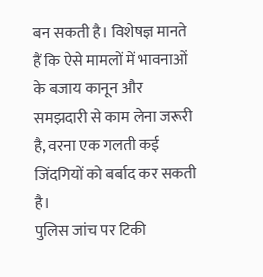बन सकती है। विशेषज्ञ मानते हैं कि ऐसे मामलों में भावनाओं के बजाय कानून और समझदारी से काम लेना जरूरी है, वरना एक गलती कई जिंदगियों को बर्बाद कर सकती है।
पुलिस जांच पर टिकी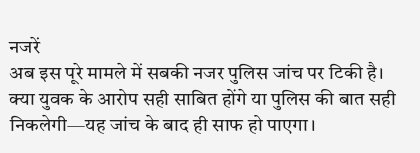नजरें
अब इस पूरे मामले में सबकी नजर पुलिस जांच पर टिकी है। क्या युवक के आरोप सही साबित होंगे या पुलिस की बात सही निकलेगी—यह जांच के बाद ही साफ हो पाएगा।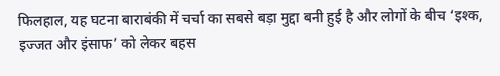फिलहाल, यह घटना बाराबंकी में चर्चा का सबसे बड़ा मुद्दा बनी हुई है और लोगों के बीच ‘इश्क, इज्जत और इंसाफ’ को लेकर बहस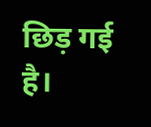छिड़ गई है।